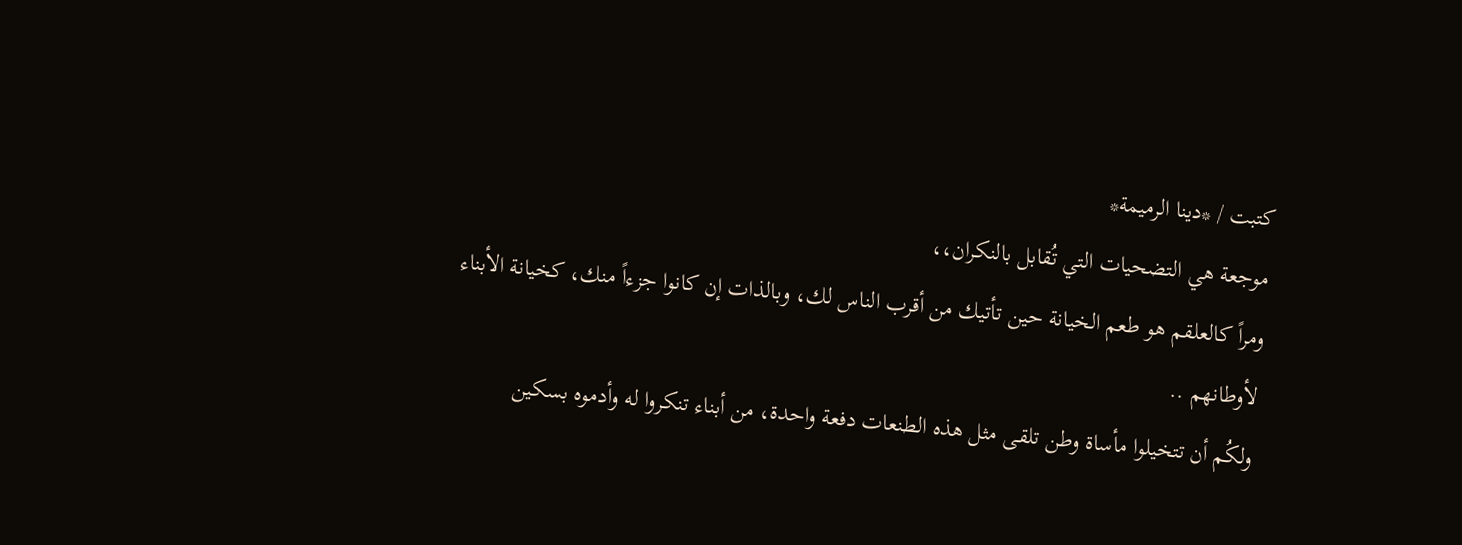كتبت / *دينا الرميمة*
موجعة هي التضحيات التي تُقابل بالنكران،،
ومراً كالعلقم هو طعم الخيانة حين تأتيك من أقرب الناس لك، وبالذات إن كانوا جزءاً منك، كخيانة الأبناء لأوطانهم ..
ولكُم أن تتخيلوا مأساة وطن تلقى مثل هذه الطنعات دفعة واحدة، من أبناء تنكروا له وأدموه بسكين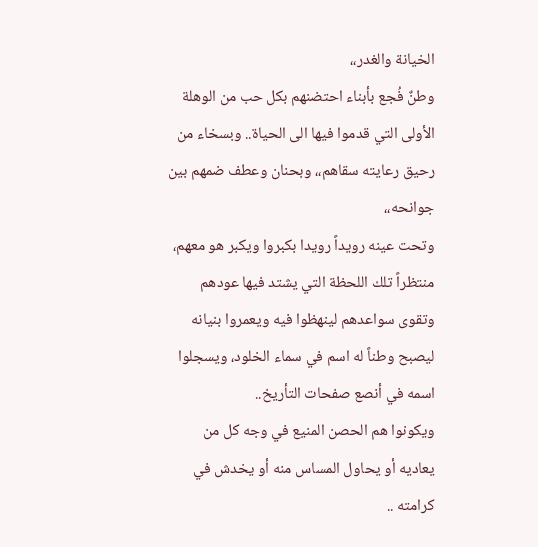الخيانة والغدر،،
وطنٌ فُجع بأبناء احتضنهم بكل حب من الوهلة الأولى التي قدموا فيها الى الحياة.. وبسخاء من رحيق رعايته سقاهم،، وبحنان وعطف ضمهم بين جوانحه،،
وتحت عينه رويداً رويدا بكبروا ويكبر هو معهم، منتظراً تلك اللحظة التي يشتد فيها عودهم وتقوى سواعدهم لينهظوا فيه ويعمروا بنيانه ليصبح وطناً له اسم في سماء الخلود، ويسجلوا اسمه في أنصع صفحات التأريخ..
ويكونوا هم الحصن المنيع في وجه كل من يعاديه أو يحاول المساس منه أو يخدش في كرامته ..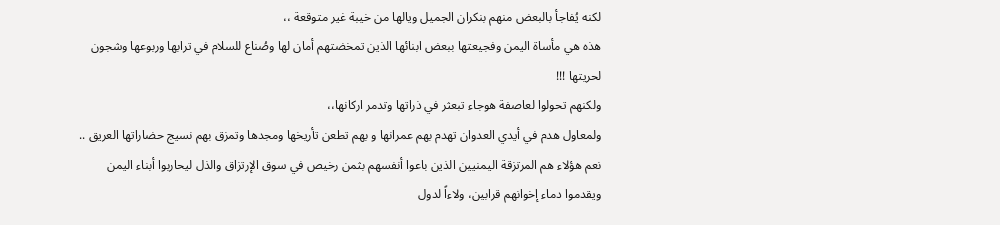لكنه يُفاجأ بالبعض منهم بنكران الجميل ويالها من خيبة غير متوقعة ،،
هذه هي مأساة اليمن وفجيعتها ببعض ابنائها الذين تمخضتهم أمان لها وصُناع للسلام في ترابها وربوعها وشجون لحريتها !!!
ولكنهم تحولوا لعاصفة هوجاء تبعثر في ذراتها وتدمر اركانها،،
ولمعاول هدم في أيدي العدوان تهدم بهم عمرانها و بهم تطعن تأريخها ومجدها وتمزق بهم نسيج حضاراتها العريق ..
نعم هؤلاء هم المرتزقة اليمنيين الذين باعوا أنفسهم بثمن رخيص في سوق الإرتزاق والذل ليحاربوا أبناء اليمن ويقدموا دماء إخوانهم قرابين، ولاءاً لدول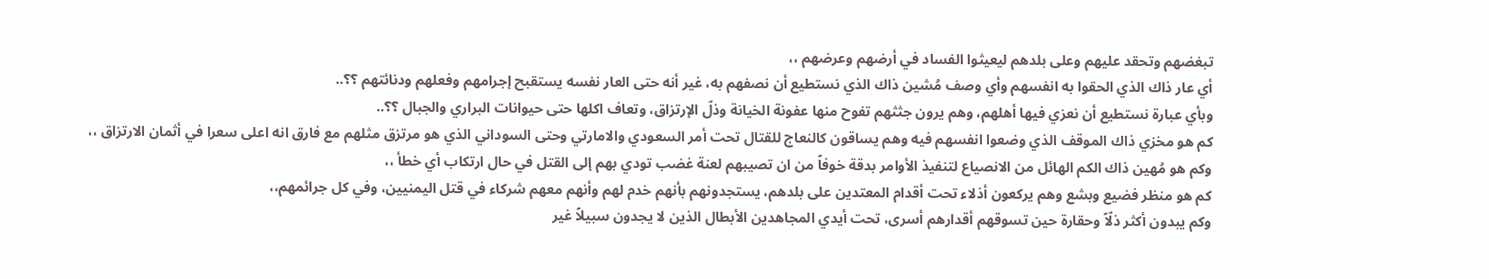تبغضهم وتحقد عليهم وعلى بلدهم ليعيثوا الفساد في أرضهم وعرضهم ،،
أي عار ذاك الذي الحقوا به انفسهم وأي وصف مُشين ذاك الذي نستطيع أن نصفهم به، غير أنه حتى العار نفسه يستقبح إجرامهم وفعلهم ودنائتهم ؟؟..
وبأي عبارة نستطيع أن نعزي فيها أهلهم، وهم يرون جثثهم تفوح منها عفونة الخيانة وذلّ الإرتزاق، وتعاف اكلها حتى حيوانات البراري والجبال ؟؟..
كم هو مخزي ذاك الموقف الذي وضعوا انفسهم فيه وهم يساقون كالنعاج للقتال تحت أمر السعودي والامارتي وحتى السوداني الذي هو مرتزق مثلهم مع فارق انه اعلى سعرا في أثمان الارتزاق ،،
وكم هو مُهين ذاك الكم الهائل من الانصياع لتنفيذ الأوامر بدقة خوفاً من ان تصيبهم لعنة غضب تودي بهم إلى القتل في حال ارتكاب أي خطأ ،،
كم هو منظر فضيع وبشع وهم يركعون أذلاء تحت أقدام المعتدين على بلدهم، يستجدونهم بأنهم خدم لهم وأنهم معهم شركاء في قتل اليمنيين، وفي كل جرائمهم،،
وكم يبدون أكثر ذلّاً وحقارة حين تسوقهم أقدارهم أسرى، تحت أيدي المجاهدين الأبطال الذين لا يجدون سبيلاً غير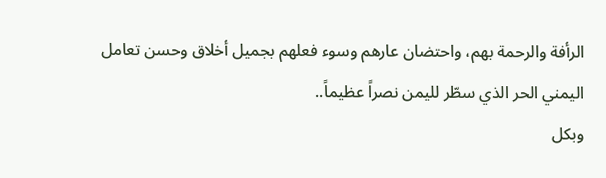الرأفة والرحمة بهم، واحتضان عارهم وسوء فعلهم بجميل أخلاق وحسن تعامل اليمني الحر الذي سطّر لليمن نصراً عظيماً..
وبكل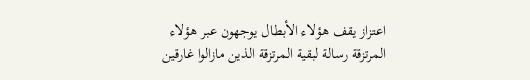اعتزاز يقف هؤلاء الأبطال يوجهون عبر هؤلاء المرتزقة رسالة لبقية المرتزقة الذين مازالوا غارقين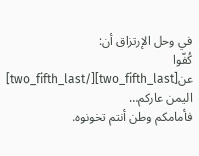في وحل الإرتزاق أن:
كُفّوا عن[two_fifth_last][/two_fifth_last] اليمن عاركم…
فأمامكم وطن أنتم تخونوه.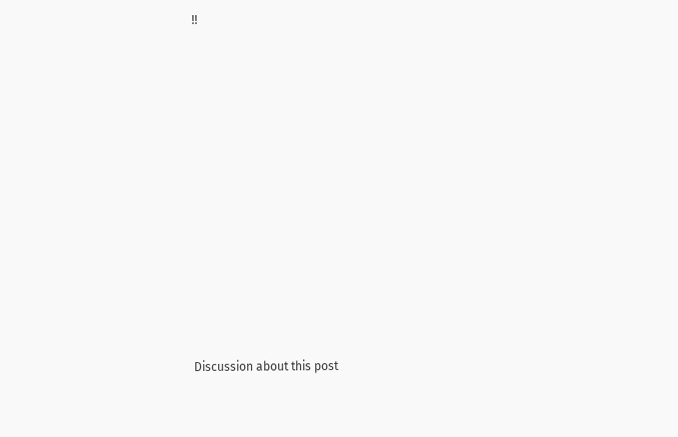!!














Discussion about this post